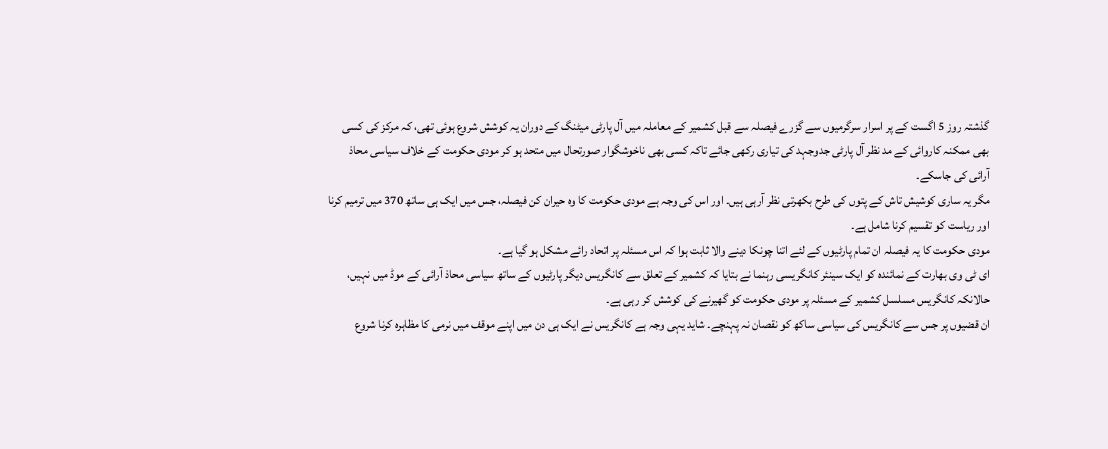گذشتہ روز 5 اگست کے پر اسرار سرگرمیوں سے گزرے فیصلہ سے قبل کشمیر کے معاملہ میں آل پارٹی میٹنگ کے دوران یہ کوشش شروع ہوئی تھی، کہ مرکز کی کسی بھی ممکنہ کاروائی کے مد نظر آل پارٹی جدوجہد کی تیاری رکھی جائے تاکہ کسی بھی ناخوشگوار صورتحال میں متحد ہو کر مودی حکومت کے خلاف سیاسی محاذ آرائی کی جاسکے۔
مگر یہ ساری کوشیش تاش کے پتوں کی طرح بکھرتی نظر آرہی ہیں۔ اور اس کی وجہ ہے مودی حکومت کا وہ حیران کن فیصلہ، جس میں ایک ہی ساتھ 370 میں ترمیم کرنا اور ریاست کو تقسیم کرنا شامل ہے۔
مودی حکومت کا یہ فیصلہ ان تمام پارٹیوں کے لئے اتنا چونکا دینے والا ثابت ہوا کہ اس مسئلہ پر اتحاد رائے مشکل ہو گیا ہے۔
ای ٹی وی بھارت کے نمائندہ کو ایک سینئر کانگریسی رہنما نے بتایا کہ کشمیر کے تعلق سے کانگریس دیگر پارٹیوں کے ساتھ سیاسی محاذ آرائی کے موڈ میں نہیں، حالانکہ کانگریس مسلسل کشمیر کے مسئلہ پر مودی حکومت کو گھیرنے کی کوشش کر رہی ہے۔
ان قضیوں پر جس سے کانگریس کی سیاسی ساکھ کو نقصان نہ پہنچے۔ شاید یہی وجہ ہے کانگریس نے ایک ہی دن میں اپنے موقف میں نرمی کا مظاہرہ کرنا شروع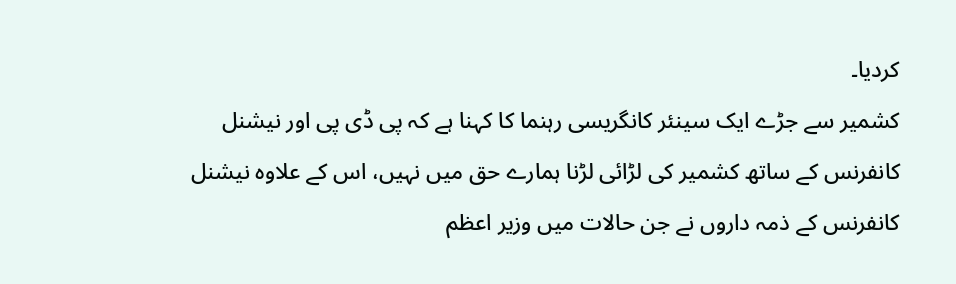کردیا۔
کشمیر سے جڑے ایک سینئر کانگریسی رہنما کا کہنا ہے کہ پی ڈی پی اور نیشنل کانفرنس کے ساتھ کشمیر کی لڑائی لڑنا ہمارے حق میں نہیں، اس کے علاوہ نیشنل کانفرنس کے ذمہ داروں نے جن حالات میں وزیر اعظم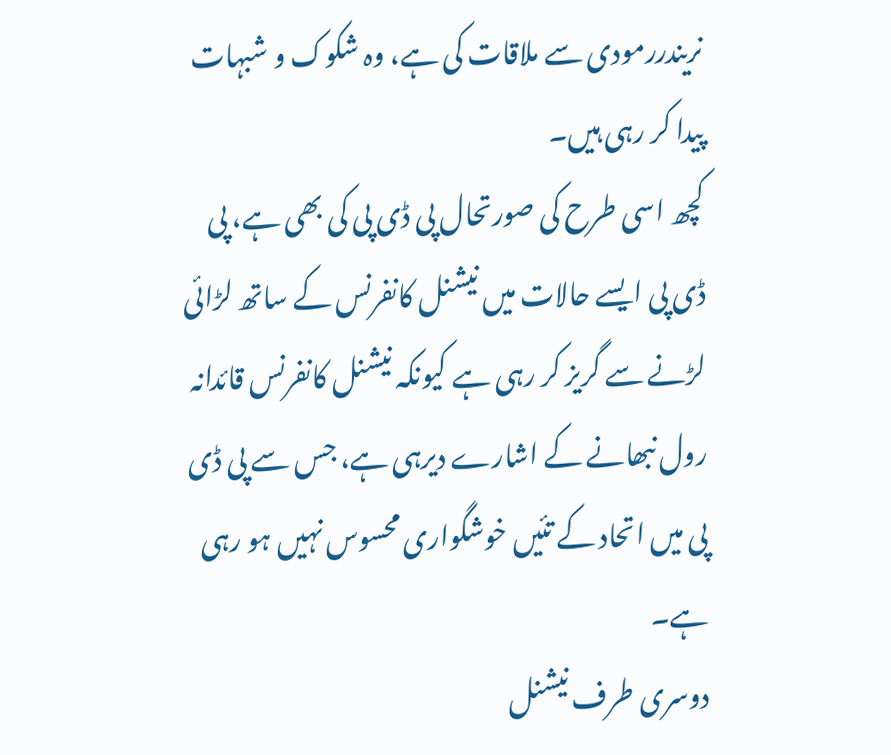نریندررمودی سے ملاقات کی ہے، وہ شکوک و شبہات پیدا کر رہی ہیں۔
کچھ اسی طرح کی صورتحال پی ڈی پی کی بھی ہے، پی ڈی پی ایسے حالات میں نیشنل کانفرنس کے ساتھ لڑائی لڑنے سے گریز کر رہی ہے کیونکہ نیشنل کانفرنس قائدانہ رول نبھانے کے اشارے دیرہی ہے، جس سے پی ڈی پی میں اتحاد کے تئیں خوشگواری محسوس نہیں ہو رہی ہے۔
دوسری طرف نیشنل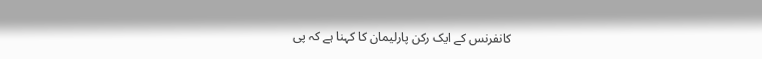کانفرنس کے ایک رکن پارلیمان کا کہنا ہے کہ پی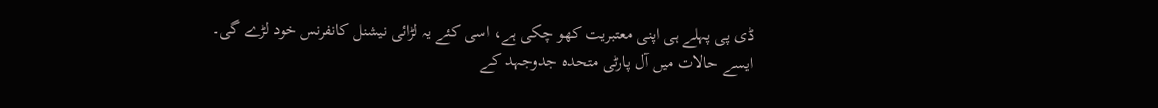ڈی پی پہلے ہی اپنی معتبریت کھو چکی ہے، اسی کئے یہ لڑائی نیشنل کانفرنس خود لڑے گی۔
ایسے حالات میں آل پارٹی متحدہ جدوجہد کے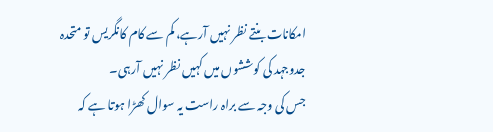امکانات بنتے نظر نہیں آرہے، کم سے کام کانگریس تو متحدہ جدوجہد کی کوششوں میں کہیں نظر نہیں آرہی۔
جس کی وجہ سے براہ راست یہ سوال کھڑا ہوتا ہے کہ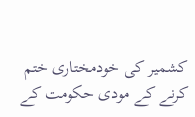کشمیر کی خودمختاری ختم کرنے کے مودی حکومت کے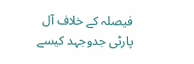فیصلہ کے خلاف آل پارٹی جدوجہد کیسے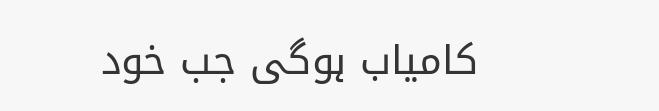کامیاب ہوگی جب خود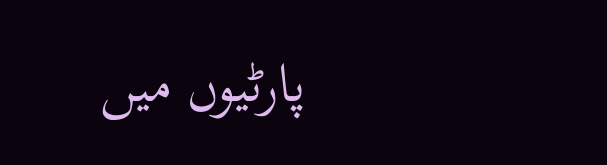پارٹیوں میں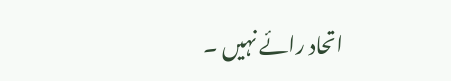اتحاد رائے نہیں ۔